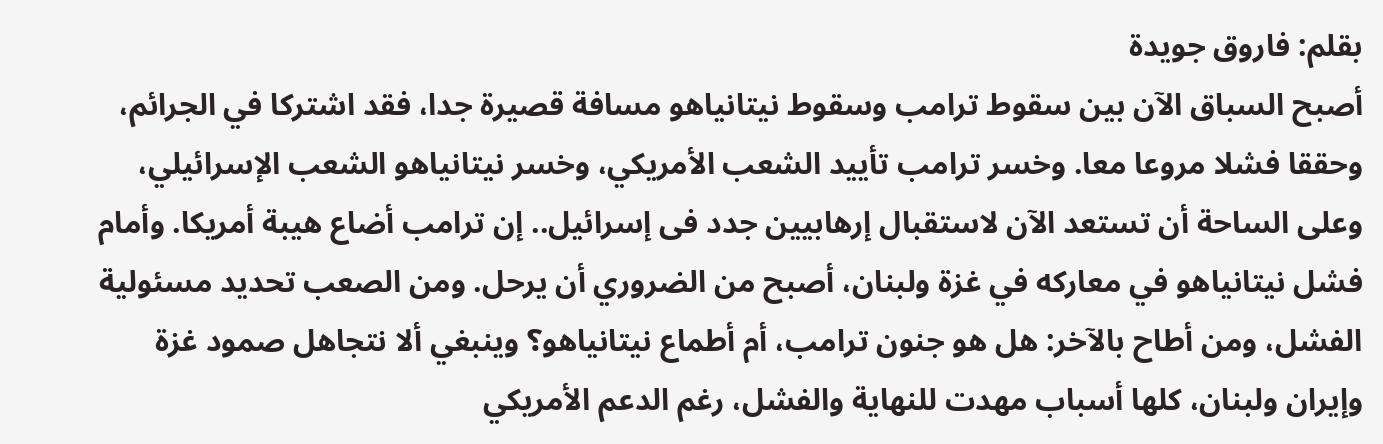بقلم: فاروق جويدة
أصبح السباق الآن بين سقوط ترامب وسقوط نيتانياهو مسافة قصيرة جدا، فقد اشتركا في الجرائم، وحققا فشلا مروعا معا. وخسر ترامب تأييد الشعب الأمريكي، وخسر نيتانياهو الشعب الإسرائيلي، وعلى الساحة أن تستعد الآن لاستقبال إرهابيين جدد فى إسرائيل.. إن ترامب أضاع هيبة أمريكا. وأمام فشل نيتانياهو في معاركه في غزة ولبنان، أصبح من الضروري أن يرحل. ومن الصعب تحديد مسئولية الفشل، ومن أطاح بالآخر: هل هو جنون ترامب، أم أطماع نيتانياهو؟ وينبغي ألا نتجاهل صمود غزة وإيران ولبنان، كلها أسباب مهدت للنهاية والفشل، رغم الدعم الأمريكي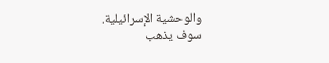والوحشية الإسرائيلية.
سوف يذهب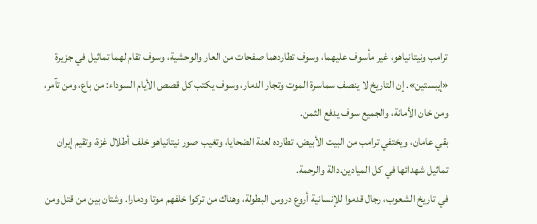ترامب ونيتانياهو، غير مأسوف عليهما، وسوف تطاردهما صفحات من العار والوحشية، وسوف تقام لهما تماثيل في جزيرة «إيبستين». إن التاريخ لا ينصف سماسرة الموت وتجار الدمار، وسوف يكتب كل قصص الأيام السوداء: من باع، ومن تآمر، ومن خان الأمانة، والجميع سوف يدفع الثمن.
بقي عامان، ويختفي ترامب من البيت الأبيض، تطارده لعنة الضحايا، وتغيب صور نيتانياهو خلف أطلال غزة، وتقيم إيران تماثيل شهدائها في كل الميادين.دالة والرحمة.
في تاريخ الشعوب، رجال قدموا للإنسانية أروع دروس البطولة، وهناك من تركوا خلفهم موتا ودمارا. وشتان بين من قتل ومن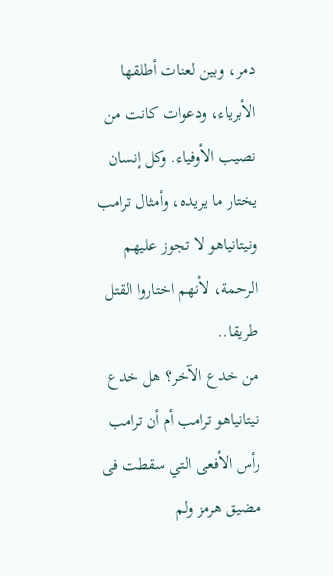دمر، وبين لعنات أطلقها الأبرياء، ودعوات كانت من نصيب الأوفياء. وكل إنسان يختار ما يريده، وأمثال ترامب ونيتانياهو لا تجوز عليهم الرحمة، لأنهم اختاروا القتل طريقا..
من خدع الآخر؟ هل خدع نيتانياهو ترامب أم أن ترامب رأس الأفعى التي سقطت فى مضيق هرمز ولم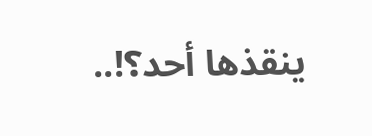ينقذها أحد؟!..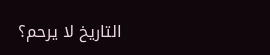التاريخ لا يرحم؟